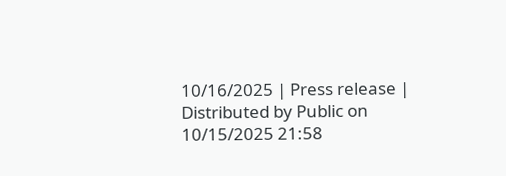10/16/2025 | Press release | Distributed by Public on 10/15/2025 21:58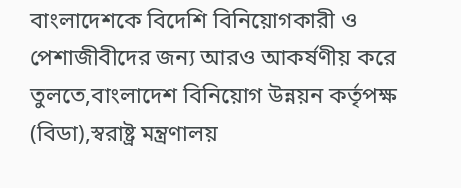বাংলাদেশকে বিদেশি বিনিয়োগকারী ও পেশাজীবীদের জন্য আরও আকর্ষণীয় করে তুলতে,বাংলাদেশ বিনিয়োগ উন্নয়ন কর্তৃপক্ষ (বিডা),স্বরাষ্ট্র মন্ত্রণালয়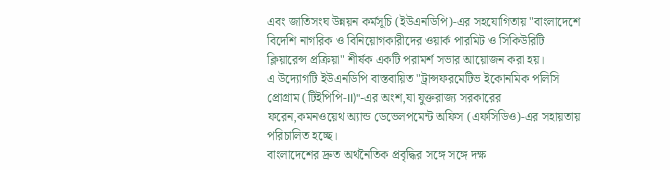এবং জাতিসংঘ উন্নয়ন কর্মসূচি (ইউএনডিপি)-এর সহযোগিতায় "বাংলাদেশে বিদেশি নাগরিক ও বিনিয়োগকারীদের ওয়ার্ক পারমিট ও সিকিউরিটি ক্লিয়ারেন্স প্রক্রিয়া" শীর্ষক একটি পরামর্শ সভার আয়োজন করা হয়।
এ উদ্যোগটি ইউএনডিপি বাস্তবায়িত "ট্রান্সফরমেটিভ ইকোনমিক পলিসি প্রোগ্রাম (টিইপিপি-II)"-এর অংশ,যা যুক্তরাজ্য সরকারের ফরেন,কমনওয়েথ অ্যান্ড ডেভেলপমেন্ট অফিস (এফসিডিও)-এর সহায়তায় পরিচালিত হচ্ছে।
বাংলাদেশের দ্রুত অর্থনৈতিক প্রবৃদ্ধির সঙ্গে সঙ্গে দক্ষ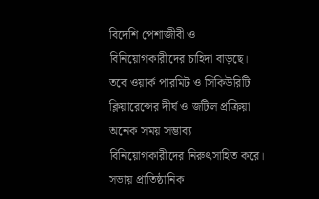বিদেশি পেশাজীবী ও বিনিয়োগকারীদের চাহিদা বাড়ছে। তবে ওয়ার্ক পারমিট ও সিকিউরিটি ক্লিয়ারেন্সের দীর্ঘ ও জটিল প্রক্রিয়া অনেক সময় সম্ভাব্য বিনিয়োগকারীদের নিরুৎসাহিত করে। সভায় প্রাতিষ্ঠানিক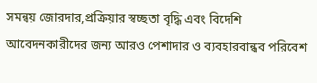সমন্বয় জোরদার,প্রক্রিয়ার স্বচ্ছতা বৃদ্ধি এবং বিদেশি আবেদনকারীদের জন্য আরও পেশাদার ও ব্যবহারবান্ধব পরিবেশ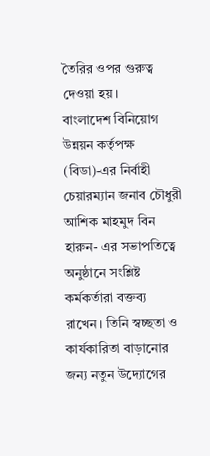তৈরির ওপর গুরুত্ব দেওয়া হয়।
বাংলাদেশ বিনিয়োগ উন্নয়ন কর্তৃপক্ষ (বিডা)-এর নির্বাহী চেয়ারম্যান জনাব চৌধুরী আশিক মাহমুদ বিন হারুন- এর সভাপতিত্বে অনুষ্ঠানে সংশ্লিষ্ট কর্মকর্তারা বক্তব্য রাখেন। তিনি স্বচ্ছতা ও কার্যকারিতা বাড়ানোর জন্য নতুন উদ্যোগের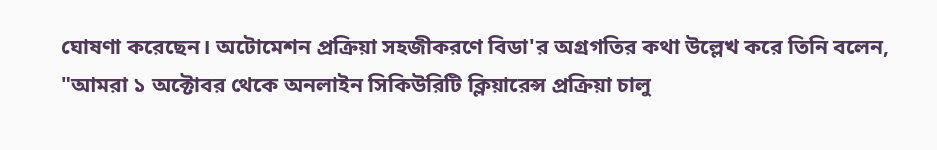ঘোষণা করেছেন। অটোমেশন প্রক্রিয়া সহজীকরণে বিডা'র অগ্রগতির কথা উল্লেখ করে তিনি বলেন, "আমরা ১ অক্টোবর থেকে অনলাইন সিকিউরিটি ক্লিয়ারেন্স প্রক্রিয়া চালু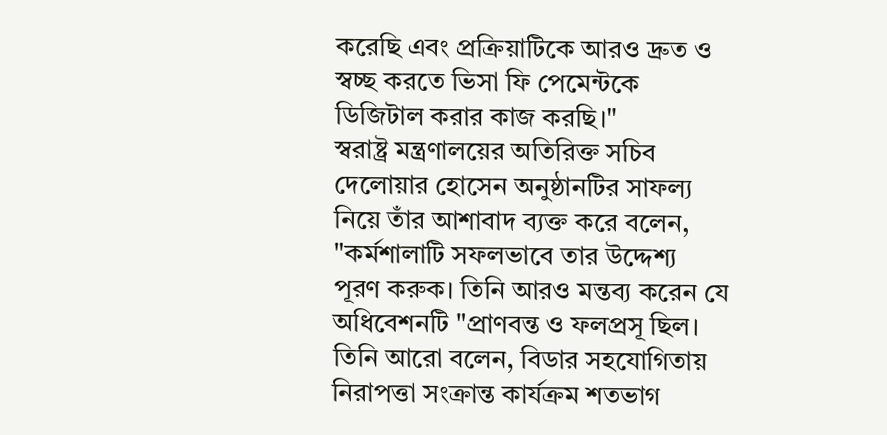করেছি এবং প্রক্রিয়াটিকে আরও দ্রুত ও স্বচ্ছ করতে ভিসা ফি পেমেন্টকে ডিজিটাল করার কাজ করছি।"
স্বরাষ্ট্র মন্ত্রণালয়ের অতিরিক্ত সচিব দেলোয়ার হোসেন অনুষ্ঠানটির সাফল্য নিয়ে তাঁর আশাবাদ ব্যক্ত করে বলেন, "কর্মশালাটি সফলভাবে তার উদ্দেশ্য পূরণ করুক। তিনি আরও মন্তব্য করেন যে অধিবেশনটি "প্রাণবন্ত ও ফলপ্রসূ ছিল। তিনি আরো বলেন, বিডার সহযোগিতায় নিরাপত্তা সংক্রান্ত কার্যক্রম শতভাগ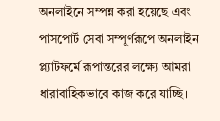অনলাইনে সম্পন্ন করা হয়েছে এবং পাসপোর্ট সেবা সম্পূর্ণরূপে অনলাইন প্ল্যাটফর্মে রূপান্তরের লক্ষ্যে আমরা ধারাবাহিকভাবে কাজ করে যাচ্ছি।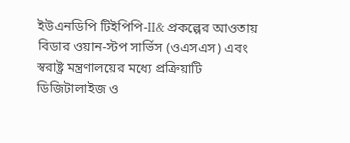ইউএনডিপি টিইপিপি-II& প্রকল্পের আওতায় বিডার ওয়ান-স্টপ সার্ভিস (ওএসএস) এবং স্বরাষ্ট্র মন্ত্রণালয়ের মধ্যে প্রক্রিয়াটি ডিজিটালাইজ ও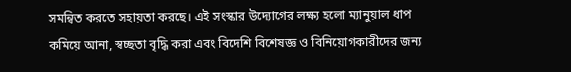সমন্বিত করতে সহায়তা করছে। এই সংস্কার উদ্যোগের লক্ষ্য হলো ম্যানুয়াল ধাপ কমিয়ে আনা, স্বচ্ছতা বৃদ্ধি করা এবং বিদেশি বিশেষজ্ঞ ও বিনিয়োগকারীদের জন্য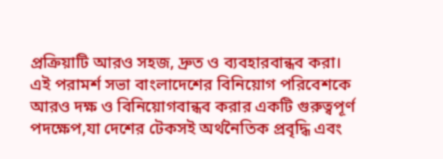প্রক্রিয়াটি আরও সহজ, দ্রুত ও ব্যবহারবান্ধব করা।
এই পরামর্শ সভা বাংলাদেশের বিনিয়োগ পরিবেশকে আরও দক্ষ ও বিনিয়োগবান্ধব করার একটি গুরুত্বপূর্ণ পদক্ষেপ,যা দেশের টেকসই অর্থনৈতিক প্রবৃদ্ধি এবং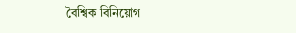বৈশ্বিক বিনিয়োগ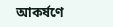আকর্ষণে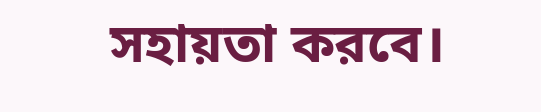সহায়তা করবে।